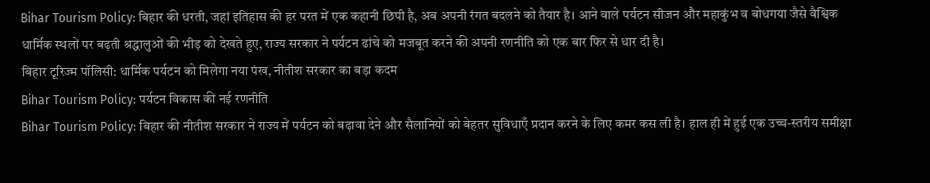Bihar Tourism Policy: बिहार की धरती, जहां इतिहास की हर परत में एक कहानी छिपी है, अब अपनी रंगत बदलने को तैयार है। आने वाले पर्यटन सीजन और महाकुंभ व बोधगया जैसे वैश्विक धार्मिक स्थलों पर बढ़ती श्रद्धालुओं की भीड़ को देखते हुए, राज्य सरकार ने पर्यटन ढांचे को मजबूत करने की अपनी रणनीति को एक बार फिर से धार दी है।
बिहार टूरिज्म पॉलिसी: धार्मिक पर्यटन को मिलेगा नया पंख, नीतीश सरकार का बड़ा कदम
Bihar Tourism Policy: पर्यटन विकास की नई रणनीति
Bihar Tourism Policy: बिहार की नीतीश सरकार ने राज्य में पर्यटन को बढ़ावा देने और सैलानियों को बेहतर सुविधाएँ प्रदान करने के लिए कमर कस ली है। हाल ही में हुई एक उच्च-स्तरीय समीक्षा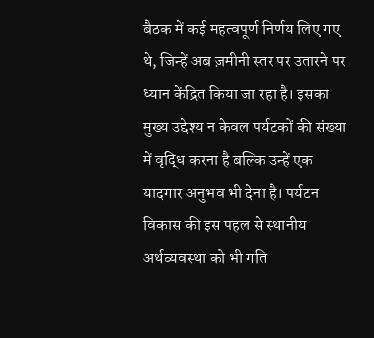बैठक में कई महत्वपूर्ण निर्णय लिए गए थे, जिन्हें अब ज़मीनी स्तर पर उतारने पर ध्यान केंद्रित किया जा रहा है। इसका मुख्य उद्देश्य न केवल पर्यटकों की संख्या में वृद्धि करना है बल्कि उन्हें एक यादगार अनुभव भी देना है। पर्यटन विकास की इस पहल से स्थानीय अर्थव्यवस्था को भी गति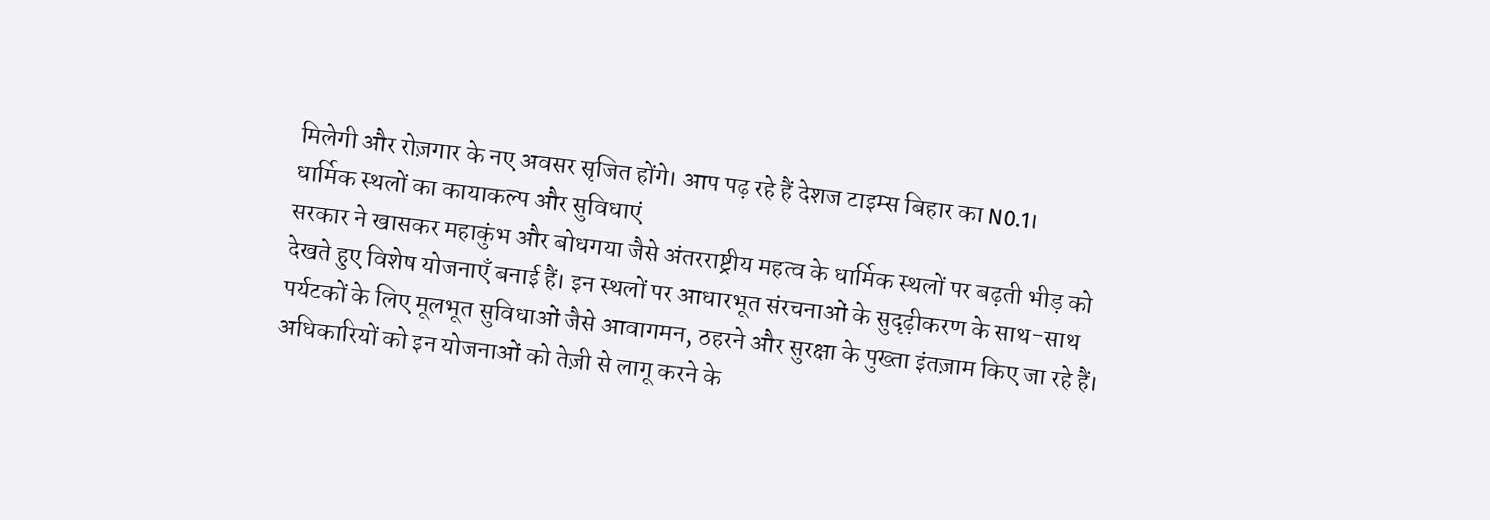मिलेगी और रोज़गार के नए अवसर सृजित होंगे। आप पढ़ रहे हैं देशज टाइम्स बिहार का N0.1।
धार्मिक स्थलों का कायाकल्प और सुविधाएं
सरकार ने खासकर महाकुंभ और बोधगया जैसे अंतरराष्ट्रीय महत्व के धार्मिक स्थलों पर बढ़ती भीड़ को देखते हुए विशेष योजनाएँ बनाई हैं। इन स्थलों पर आधारभूत संरचनाओं के सुदृढ़ीकरण के साथ-साथ पर्यटकों के लिए मूलभूत सुविधाओं जैसे आवागमन, ठहरने और सुरक्षा के पुख्ता इंतज़ाम किए जा रहे हैं। अधिकारियों को इन योजनाओं को तेज़ी से लागू करने के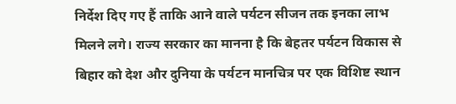निर्देश दिए गए हैं ताकि आने वाले पर्यटन सीजन तक इनका लाभ मिलने लगे। राज्य सरकार का मानना है कि बेहतर पर्यटन विकास से बिहार को देश और दुनिया के पर्यटन मानचित्र पर एक विशिष्ट स्थान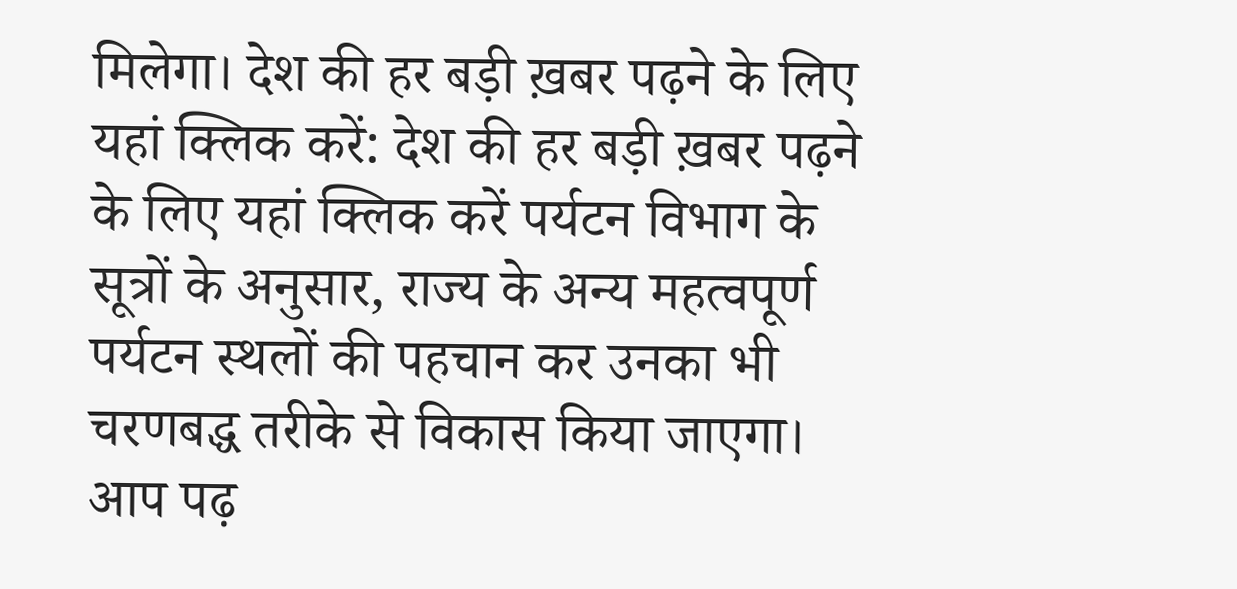मिलेगा। देश की हर बड़ी ख़बर पढ़ने के लिए यहां क्लिक करें: देश की हर बड़ी ख़बर पढ़ने के लिए यहां क्लिक करें पर्यटन विभाग के सूत्रों के अनुसार, राज्य के अन्य महत्वपूर्ण पर्यटन स्थलों की पहचान कर उनका भी चरणबद्ध तरीके से विकास किया जाएगा। आप पढ़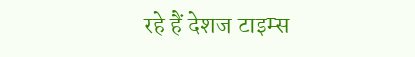रहे हैं देशज टाइम्स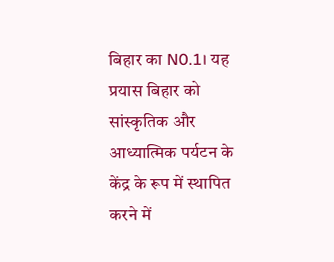बिहार का N0.1। यह प्रयास बिहार को सांस्कृतिक और आध्यात्मिक पर्यटन के केंद्र के रूप में स्थापित करने में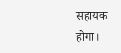सहायक होगा।